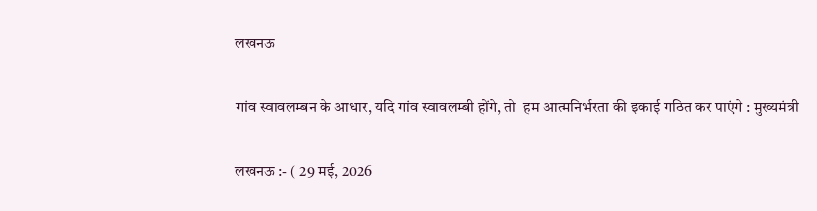लखनऊ

गांव स्वावलम्बन के आधार, यदि गांव स्वावलम्बी होंगे, तो  हम आत्मनिर्भरता की इकाई गठित कर पाएंगे : मुख्यमंत्री

लखनऊ :- ( 29 मई, 2026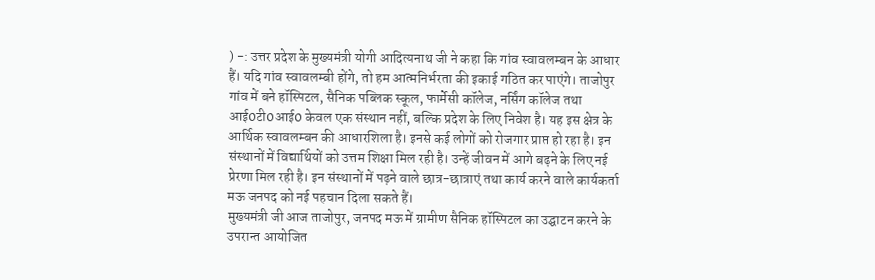) -: उत्तर प्रदेश के मुख्यमंत्री योगी आदित्यनाथ जी ने कहा कि गांव स्वावलम्बन के आधार हैं। यदि गांव स्वावलम्बी होंगे, तो हम आत्मनिर्भरता की इकाई गठित कर पाएंगे। ताजोपुर गांव में बने हॉस्पिटल, सैनिक पब्लिक स्कूल, फार्मेसी कॉलेज, नर्सिंग कॉलेज तथा आई0टी0आई0 केवल एक संस्थान नहीं, बल्कि प्रदेश के लिए निवेश है। यह इस क्षेत्र के आर्थिक स्वावलम्बन की आधारशिला है। इनसे कई लोगों को रोजगार प्राप्त हो रहा है। इन संस्थानों में विद्यार्थियों को उत्तम शिक्षा मिल रही है। उन्हें जीवन में आगे बढ़ने के लिए नई प्रेरणा मिल रही है। इन संस्थानों में पढ़ने वाले छात्र-छात्राएं तथा कार्य करने वाले कार्यकर्ता मऊ जनपद को नई पहचान दिला सकते हैं।
मुख्यमंत्री जी आज ताजोपुर, जनपद मऊ में ग्रामीण सैनिक हॉस्पिटल का उद्घाटन करने के उपरान्त आयोजित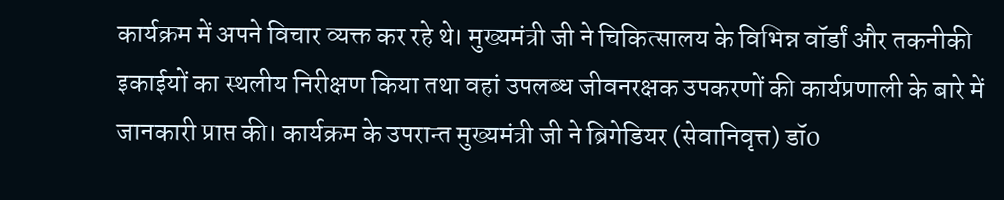कार्यक्रम में अपने विचार व्यक्त कर रहे थे। मुख्यमंत्री जी ने चिकित्सालय के विभिन्न वॉर्डां और तकनीकी इकाईयों का स्थलीय निरीक्षण किया तथा वहां उपलब्ध जीवनरक्षक उपकरणों की कार्यप्रणाली के बारे में जानकारी प्राप्त की। कार्यक्रम के उपरान्त मुख्यमंत्री जी ने ब्रिगेडियर (सेवानिवृत्त) डॉ0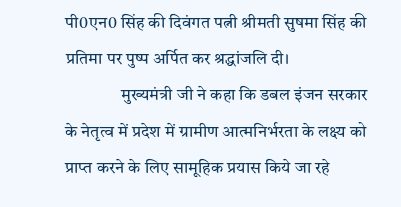पी0एन0 सिंह की दिवंगत पत्नी श्रीमती सुषमा सिंह की प्रतिमा पर पुष्प अर्पित कर श्रद्धांजलि दी।
                मुख्यमंत्री जी ने कहा कि डबल इंजन सरकार के नेतृत्व में प्रदेश में ग्रामीण आत्मनिर्भरता के लक्ष्य को प्राप्त करने के लिए सामूहिक प्रयास किये जा रहे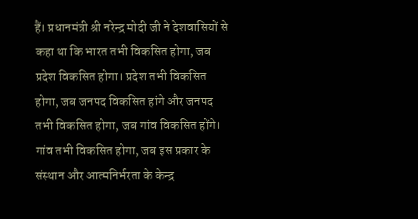हैं। प्रधानमंत्री श्री नरेन्द्र मोदी जी ने देशवासियों से कहा था कि भारत तभी विकसित होगा, जब प्रदेश विकसित होगा। प्रदेश तभी विकसित होगा, जब जनपद विकसित हांगे और जनपद तभी विकसित होगा, जब गांव विकसित होंगे। गांव तभी विकसित होगा, जब इस प्रकार के संस्थान और आत्मनिर्भरता के केन्द्र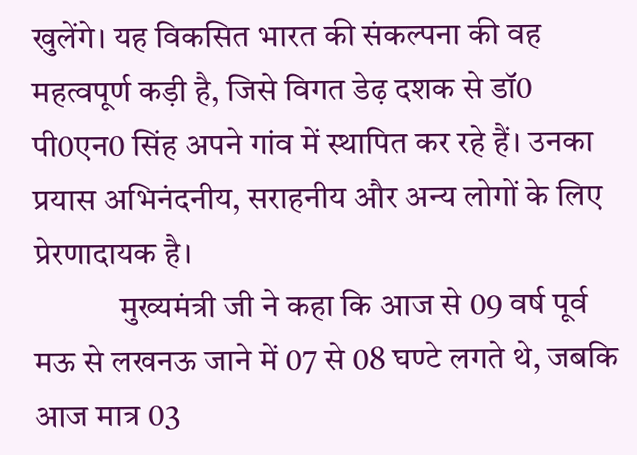खुलेंगे। यह विकसित भारत की संकल्पना की वह महत्वपूर्ण कड़ी है, जिसे विगत डेढ़ दशक से डॉ0 पी0एन0 सिंह अपने गांव में स्थापित कर रहे हैं। उनका प्रयास अभिनंदनीय, सराहनीय और अन्य लोगों के लिए प्रेरणादायक है।
             मुख्यमंत्री जी ने कहा कि आज से 09 वर्ष पूर्व मऊ से लखनऊ जाने में 07 से 08 घण्टे लगते थे, जबकि आज मात्र 03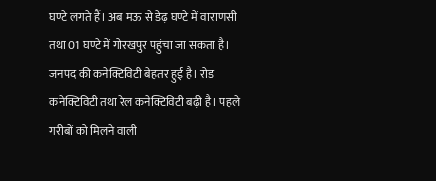घण्टे लगते हैं। अब मऊ से डेढ़ घण्टे में वाराणसी तथा 01 घण्टे में गोरखपुर पहुंचा जा सकता है। जनपद की कनेक्टिविटी बेहतर हुई है। रोड कनेक्टिविटी तथा रेल कनेक्टिविटी बढ़ी है। पहले गरीबों को मिलने वाली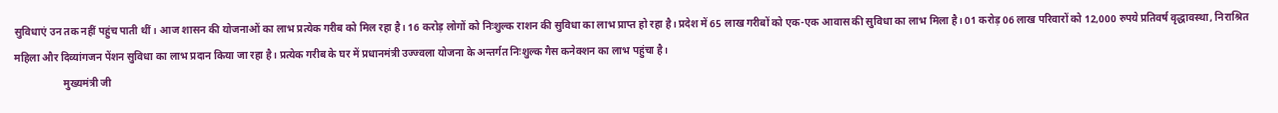सुविधाएं उन तक नहीं पहुंच पाती थीं। आज शासन की योजनाओं का लाभ प्रत्येक गरीब को मिल रहा है। 16 करोड़ लोगों को निःशुल्क राशन की सुविधा का लाभ प्राप्त हो रहा है। प्रदेश में 65 लाख गरीबों को एक-एक आवास की सुविधा का लाभ मिला है। 01 करोड़ 06 लाख परिवारों को 12,000 रुपये प्रतिवर्ष वृद्धावस्था, निराश्रित महिला और दिव्यांगजन पेंशन सुविधा का लाभ प्रदान किया जा रहा है। प्रत्येक गरीब के घर में प्रधानमंत्री उज्ज्वला योजना के अन्तर्गत निःशुल्क गैस कनेक्शन का लाभ पहुंचा है।
                   मुख्यमंत्री जी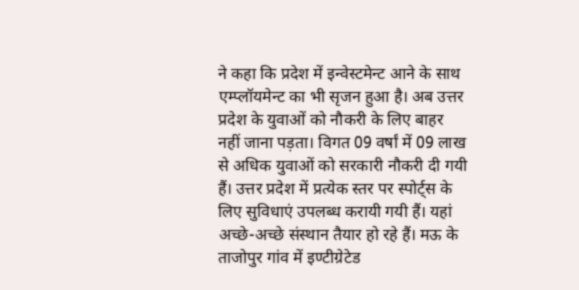ने कहा कि प्रदेश में इन्वेस्टमेन्ट आने के साथ एम्प्लॉयमेन्ट का भी सृजन हुआ है। अब उत्तर प्रदेश के युवाओं को नौकरी के लिए बाहर नहीं जाना पड़ता। विगत 09 वर्षां में 09 लाख से अधिक युवाओं को सरकारी नौकरी दी गयी हैं। उत्तर प्रदेश में प्रत्येक स्तर पर स्पोर्ट्स के लिए सुविधाएं उपलब्ध करायी गयी हैं। यहां अच्छे-अच्छे संस्थान तैयार हो रहे हैं। मऊ के ताजोपुर गांव में इण्टीग्रेटेड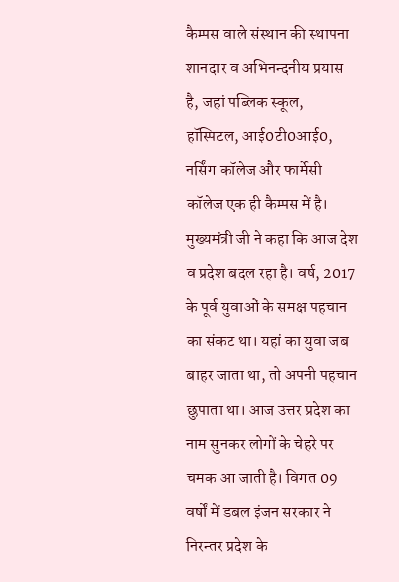कैम्पस वाले संस्थान की स्थापना शानदार व अभिनन्दनीय प्रयास है, जहां पब्लिक स्कूल, हॉस्पिटल, आई0टी0आई0, नर्सिंग कॉलेज और फार्मेसी कॉलेज एक ही कैम्पस में है।
मुख्यमंत्री जी ने कहा कि आज देश व प्रदेश बदल रहा है। वर्ष, 2017 के पूर्व युवाओं के समक्ष पहचान का संकट था। यहां का युवा जब बाहर जाता था, तो अपनी पहचान छुपाता था। आज उत्तर प्रदेश का नाम सुनकर लोगों के चेहरे पर चमक आ जाती है। विगत 09 वर्षों में डबल इंजन सरकार ने निरन्तर प्रदेश के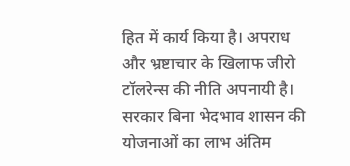हित में कार्य किया है। अपराध और भ्रष्टाचार के खिलाफ जीरो टॉलरेन्स की नीति अपनायी है। सरकार बिना भेदभाव शासन की योजनाओं का लाभ अंतिम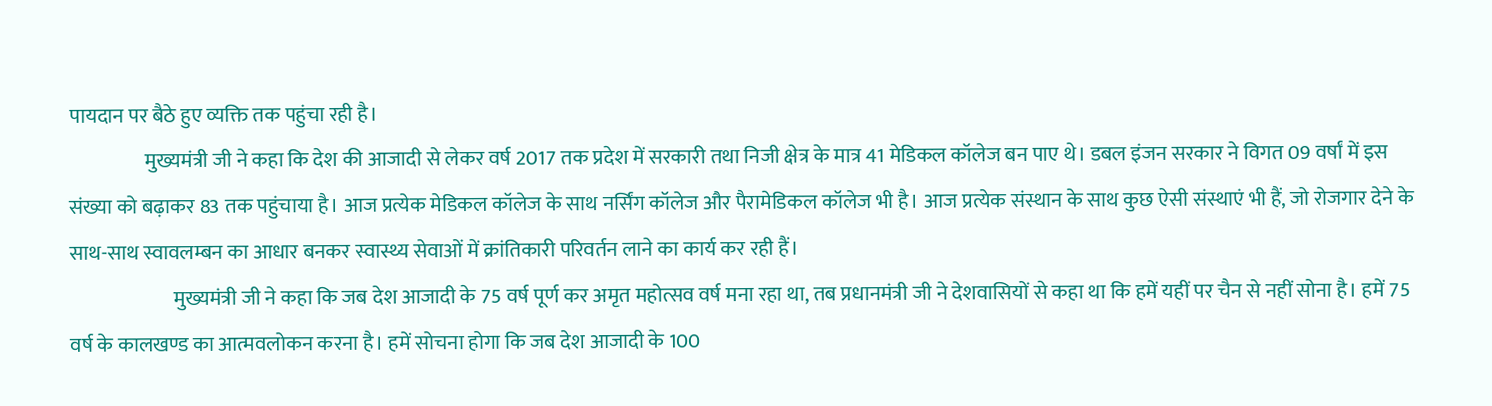पायदान पर बैठे हुए व्यक्ति तक पहुंचा रही है।
                   मुख्यमंत्री जी ने कहा कि देश की आजादी से लेकर वर्ष 2017 तक प्रदेश में सरकारी तथा निजी क्षेत्र के मात्र 41 मेडिकल कॉलेज बन पाए थे। डबल इंजन सरकार ने विगत 09 वर्षां में इस संख्या को बढ़ाकर 83 तक पहुंचाया है। आज प्रत्येक मेडिकल कॉलेज के साथ नर्सिंग कॉलेज और पैरामेडिकल कॉलेज भी है। आज प्रत्येक संस्थान के साथ कुछ ऐसी संस्थाएं भी हैं, जो रोजगार देने के साथ-साथ स्वावलम्बन का आधार बनकर स्वास्थ्य सेवाओं में क्रांतिकारी परिवर्तन लाने का कार्य कर रही हैं।
                          मुख्यमंत्री जी ने कहा कि जब देश आजादी के 75 वर्ष पूर्ण कर अमृत महोत्सव वर्ष मना रहा था, तब प्रधानमंत्री जी ने देशवासियों से कहा था कि हमें यहीं पर चैन से नहीं सोना है। हमें 75 वर्ष के कालखण्ड का आत्मवलोकन करना है। हमें सोचना होगा कि जब देश आजादी के 100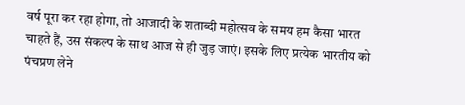वर्ष पूरा कर रहा होगा, तो आजादी के शताब्दी महोत्सव के समय हम कैसा भारत चाहते हैं, उस संकल्प के साथ आज से ही जुड़ जाएं। इसके लिए प्रत्येक भारतीय को पंचप्रण लेने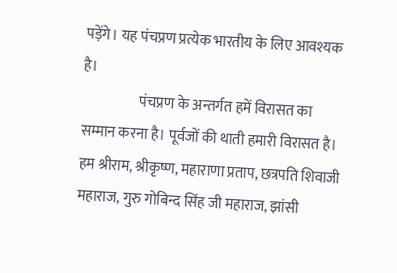पड़ेंगे। यह पंचप्रण प्रत्येक भारतीय के लिए आवश्यक है।
                    पंचप्रण के अन्तर्गत हमें विरासत का सम्मान करना है। पूर्वजों की थाती हमारी विरासत है। हम श्रीराम, श्रीकृष्ण, महाराणा प्रताप, छत्रपति शिवाजी महाराज, गुरु गोबिन्द सिंह जी महाराज, झांसी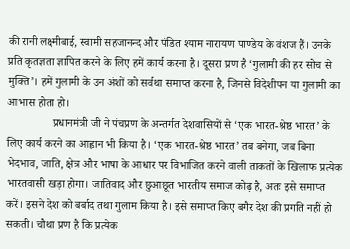की रानी लक्ष्मीबाई, स्वामी सहजानन्द और पंडित श्याम नारायण पाण्डेय के वंशज हैं। उनके प्रति कृतज्ञता ज्ञापित करने के लिए हमें कार्य करना है। दूसरा प्रण है ‘गुलामी की हर सोच से मुक्ति’। हमें गुलामी के उन अंशों को सर्वथा समाप्त करना है, जिनसे विदेशीपन या गुलामी का आभास होता हो।
                प्रधानमंत्री जी ने पंचप्रण के अन्तर्गत देशवासियों से ‘एक भारत-श्रेष्ठ भारत’ के लिए कार्य करने का आह्वान भी किया है। ‘एक भारत-श्रेष्ठ भारत’ तब बनेगा, जब बिना भेदभाव, जाति, क्षेत्र और भाषा के आधार पर विभाजित करने वाली ताकतों के खिलाफ प्रत्येक भारतवासी खड़ा होगा। जातिवाद और छुआछूत भारतीय समाज कोढ़ है, अतः इसे समाप्त करें। इसने देश को बर्बाद तथा गुलाम किया है। इसे समाप्त किए बगैर देश की प्रगति नहीं हो सकती। चौथा प्रण है कि प्रत्येक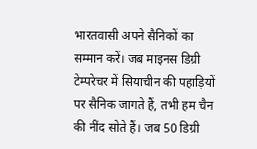भारतवासी अपने सैनिकों का सम्मान करें। जब माइनस डिग्री टेम्परेचर में सियाचीन की पहाड़ियों पर सैनिक जागते हैं, तभी हम चैन की नींद सोते हैं। जब 50 डिग्री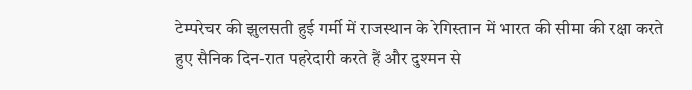टेम्परेचर की झुलसती हुई गर्मी में राजस्थान के रेगिस्तान में भारत की सीमा की रक्षा करते हुए सैनिक दिन-रात पहरेदारी करते हैं और दुश्मन से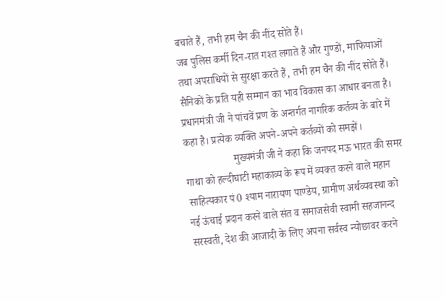बचाते हैं, तभी हम चैन की नींद सोते हैं।
जब पुलिस कर्मी दिन-रात गश्त लगाते हैं और गुण्डों, माफियाओं तथा अपराधियों से सुरक्षा करते हैं, तभी हम चैन की नींद सोते हैं। सैनिकों के प्रति यही सम्मान का भाव विकास का आधार बनता है। प्रधानमंत्री जी ने पांचवें प्रण के अन्तर्गत नागरिक कर्तव्य के बारे में कहा है। प्रत्येक व्यक्ति अपने-अपने कर्तव्यों को समझें।
                   मुख्यमंत्री जी ने कहा कि जनपद मऊ भारत की समर गाथा को हल्दीघाटी महाकाव्य के रूप में व्यक्त करने वाले महान साहित्यकार पं0 श्याम नारायण पाण्डेय, ग्रामीण अर्थव्यवस्था को नई ऊंचाई प्रदान करने वाले संत व समाजसेवी स्वामी सहजानन्द सरस्वती, देश की आजादी के लिए अपना सर्वस्व न्योछावर करने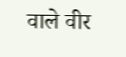वाले वीर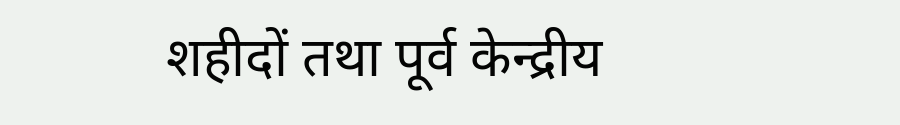शहीदों तथा पूर्व केन्द्रीय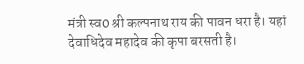मंत्री स्व0 श्री कल्पनाथ राय की पावन धरा है। यहां देवाधिदेव महादेव की कृपा बरसती है।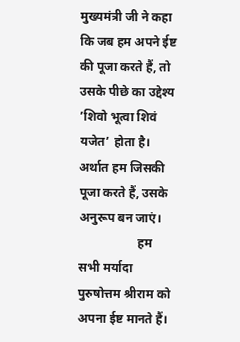मुख्यमंत्री जी ने कहा कि जब हम अपने ईष्ट की पूजा करते हैं, तो उसके पीछे का उद्देश्य ’शिवो भूत्वा शिवं यजेत’ होता है। अर्थात हम जिसकी पूजा करते हैं, उसके अनुरूप बन जाएं।
                   हम सभी मर्यादा पुरुषोत्तम श्रीराम को अपना ईष्ट मानते हैं।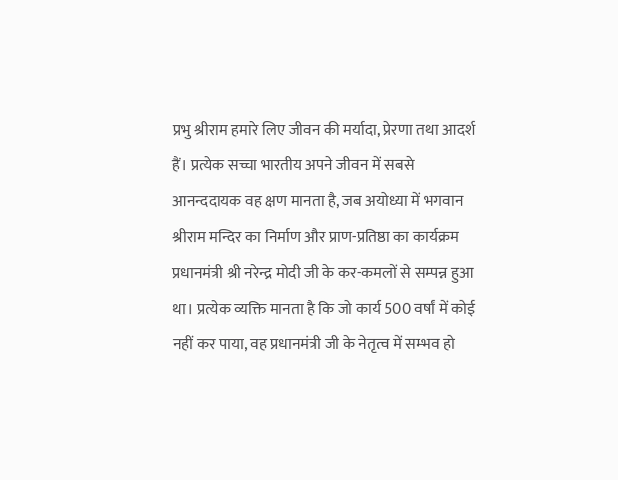प्रभु श्रीराम हमारे लिए जीवन की मर्यादा, प्रेरणा तथा आदर्श हैं। प्रत्येक सच्चा भारतीय अपने जीवन में सबसे आनन्ददायक वह क्षण मानता है, जब अयोध्या में भगवान श्रीराम मन्दिर का निर्माण और प्राण-प्रतिष्ठा का कार्यक्रम प्रधानमंत्री श्री नरेन्द्र मोदी जी के कर-कमलों से सम्पन्न हुआ था। प्रत्येक व्यक्ति मानता है कि जो कार्य 500 वर्षां में कोई नहीं कर पाया, वह प्रधानमंत्री जी के नेतृत्व में सम्भव हो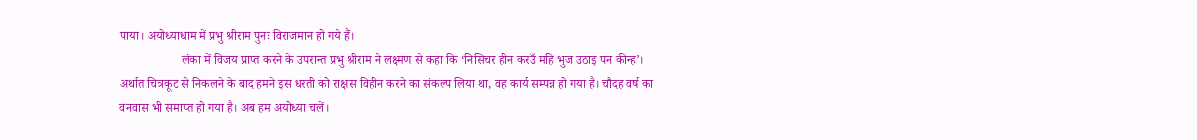पाया। अयोध्याधाम में प्रभु श्रीराम पुनः विराजमान हो गये हैं।
                    लंका में विजय प्राप्त करने के उपरान्त प्रभु श्रीराम ने लक्ष्मण से कहा कि ‘निसिचर हीन करउँ महि भुज उठाइ पन कीन्ह’। अर्थात चित्रकूट से निकलने के बाद हमने इस धरती को राक्षस विहीन करने का संकल्प लिया था, वह कार्य सम्पन्न हो गया है। चौदह वर्ष का वनवास भी समाप्त हो गया है। अब हम अयोध्या चलें।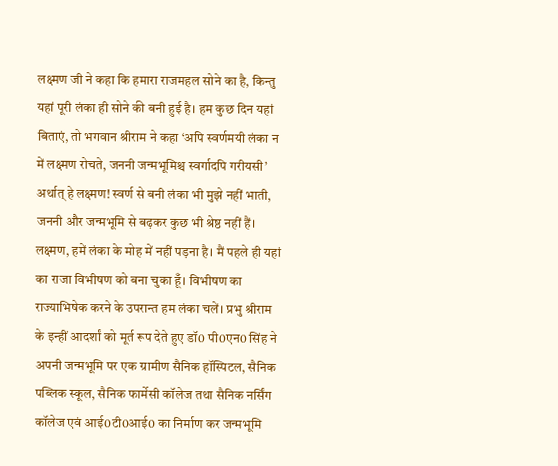लक्ष्मण जी ने कहा कि हमारा राजमहल सोने का है, किन्तु यहां पूरी लंका ही सोने की बनी हुई है। हम कुछ दिन यहां बिताएं, तो भगवान श्रीराम ने कहा ‘अपि स्वर्णमयी लंका न में लक्ष्मण रोचते, जननी जन्मभूमिश्च स्वर्गादपि गरीयसी’ अर्थात् हे लक्ष्मण! स्वर्ण से बनी लंका भी मुझे नहीं भाती, जननी और जन्मभूमि से बढ़कर कुछ भी श्रेष्ठ नहीं हैं।
लक्ष्मण, हमें लंका के मोह में नहीं पड़ना है। मैं पहले ही यहां का राजा विभीषण को बना चुका हूँ। विभीषण का राज्याभिषेक करने के उपरान्त हम लंका चलें। प्रभु श्रीराम के इन्हीं आदर्शां को मूर्त रूप देते हुए डॉ0 पी0एन0 सिंह ने अपनी जन्मभूमि पर एक ग्रामीण सैनिक हॉस्पिटल, सैनिक पब्लिक स्कूल, सैनिक फार्मेसी कॉलेज तथा सैनिक नर्सिंग कॉलेज एवं आई0टी0आई0 का निर्माण कर जन्मभूमि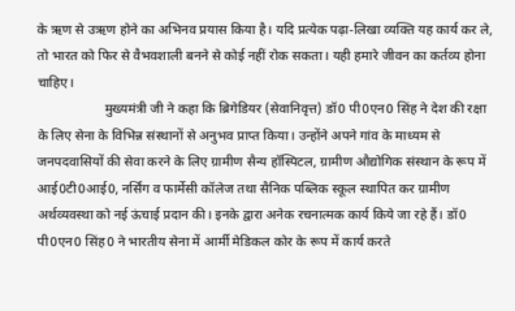के ऋण से उऋण होने का अभिनव प्रयास किया है। यदि प्रत्येक पढ़ा-लिखा व्यक्ति यह कार्य कर ले, तो भारत को फिर से वैभवशाली बनने से कोई नहीं रोक सकता। यही हमारे जीवन का कर्तव्य होना चाहिए।
                    मुख्यमंत्री जी ने कहा कि ब्रिगेडियर (सेवानिवृत्त) डॉ0 पी0एन0 सिंह ने देश की रक्षा के लिए सेना के विभिन्न संस्थानों से अनुभव प्राप्त किया। उन्होंने अपने गांव के माध्यम से जनपदवासियों की सेवा करने के लिए ग्रामीण सैन्य हॉस्पिटल, ग्रामीण औद्योगिक संस्थान के रूप में आई0टी0आई0, नर्सिंग व फार्मेसी कॉलेज तथा सैनिक पब्लिक स्कूल स्थापित कर ग्रामीण अर्थव्यवस्था को नई ऊंचाई प्रदान की। इनके द्वारा अनेक रचनात्मक कार्य किये जा रहे हैं। डॉ0 पी0एन0 सिंह0 ने भारतीय सेना में आर्मी मेडिकल कोर के रूप में कार्य करते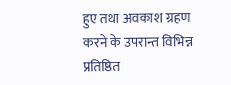हुए तथा अवकाश ग्रहण करने के उपरान्त विभिन्न प्रतिष्ठित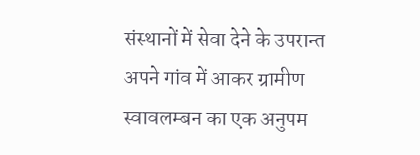संस्थानों में सेवा देने के उपरान्त अपने गांव में आकर ग्रामीण स्वावलम्बन का एक अनुपम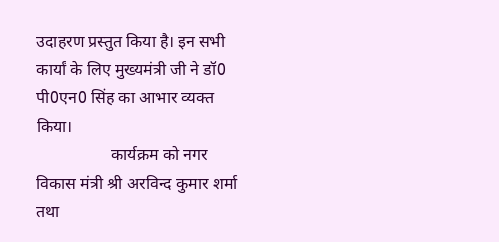उदाहरण प्रस्तुत किया है। इन सभी कार्यां के लिए मुख्यमंत्री जी ने डॉ0 पी0एन0 सिंह का आभार व्यक्त किया।
                  कार्यक्रम को नगर विकास मंत्री श्री अरविन्द कुमार शर्मा तथा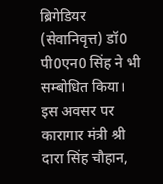ब्रिगेडियर (सेवानिवृत्त) डॉ0 पी0एन0 सिंह ने भी सम्बोधित किया।  इस अवसर पर कारागार मंत्री श्री दारा सिंह चौहान,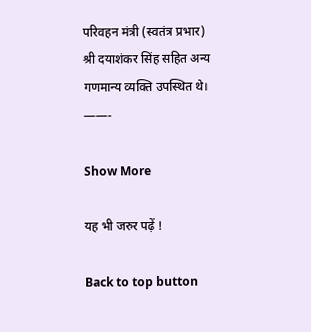परिवहन मंत्री (स्वतंत्र प्रभार) श्री दयाशंकर सिंह सहित अन्य गणमान्य व्यक्ति उपस्थित थे।
——-

Show More

यह भी जरुर पढ़ें !

Back to top button